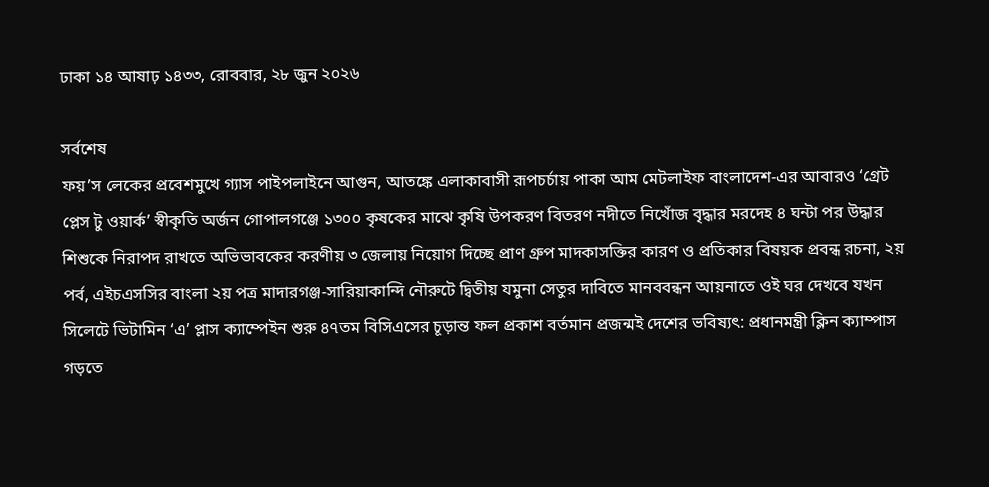ঢাকা ১৪ আষাঢ় ১৪৩৩, রোববার, ২৮ জুন ২০২৬

সর্বশেষ
ফয়’স লেকের প্রবেশমুখে গ্যাস পাইপলাইনে আগুন, আতঙ্কে এলাকাবাসী রূপচর্চায় পাকা আম মেটলাইফ বাংলাদেশ-এর আবারও ‘গ্রেট প্লেস টু ওয়ার্ক’ স্বীকৃতি অর্জন গোপালগঞ্জে ১৩০০ কৃষকের মাঝে কৃষি উপকরণ বিতরণ নদীতে নিখোঁজ বৃদ্ধার মরদেহ ৪ ঘন্টা পর উদ্ধার শিশুকে নিরাপদ রাখতে অভিভাবকের করণীয় ৩ জেলায় নিয়োগ দিচ্ছে প্রাণ গ্রুপ মাদকাসক্তির কারণ ও প্রতিকার বিষয়ক প্রবন্ধ রচনা, ২য় পর্ব, এইচএসসির বাংলা ২য় পত্র মাদারগঞ্জ-সারিয়াকান্দি নৌরুটে দ্বিতীয় যমুনা সেতুর দাবিতে মানববন্ধন আয়নাতে ওই ঘর দেখবে যখন সিলেটে ভিটামিন ‘এ’ প্লাস ক্যাম্পেইন শুরু ৪৭তম বিসিএসের চূড়ান্ত ফল প্রকাশ বর্তমান প্রজন্মই দেশের ভবিষ্যৎ: প্রধানমন্ত্রী ক্লিন ক্যাম্পাস গড়তে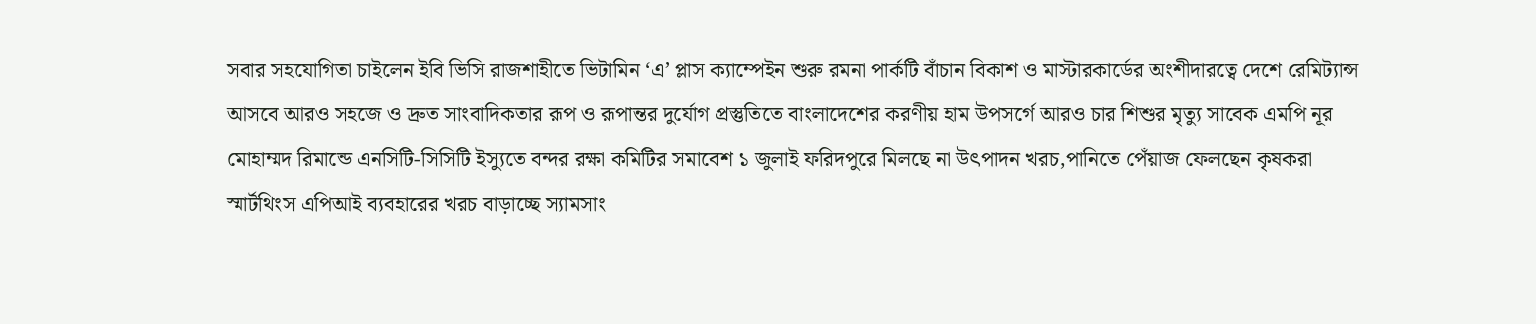সবার সহযোগিতা চাইলেন ইবি ভিসি রাজশাহীতে ভিটামিন ‘এ’ প্লাস ক্যাম্পেইন শুরু রমনা পার্কটি বাঁচান বিকাশ ও মাস্টারকার্ডের অংশীদারত্বে দেশে রেমিট্যান্স আসবে আরও সহজে ও দ্রুত সাংবাদিকতার রূপ ও রূপান্তর দুর্যোগ প্রস্তুতিতে বাংলাদেশের করণীয় হাম উপসর্গে আরও চার শিশুর মৃত্যু সাবেক এমপি নূর মোহাম্মদ রিমান্ডে এনসিটি-সিসিটি ইস্যুতে বন্দর রক্ষা কমিটির সমাবেশ ১ জুলাই ফরিদপুরে মিলছে না উৎপাদন খরচ,পানিতে পেঁয়াজ ফেলছেন কৃষকরা স্মার্টথিংস এপিআই ব্যবহারের খরচ বাড়াচ্ছে স্যামসাং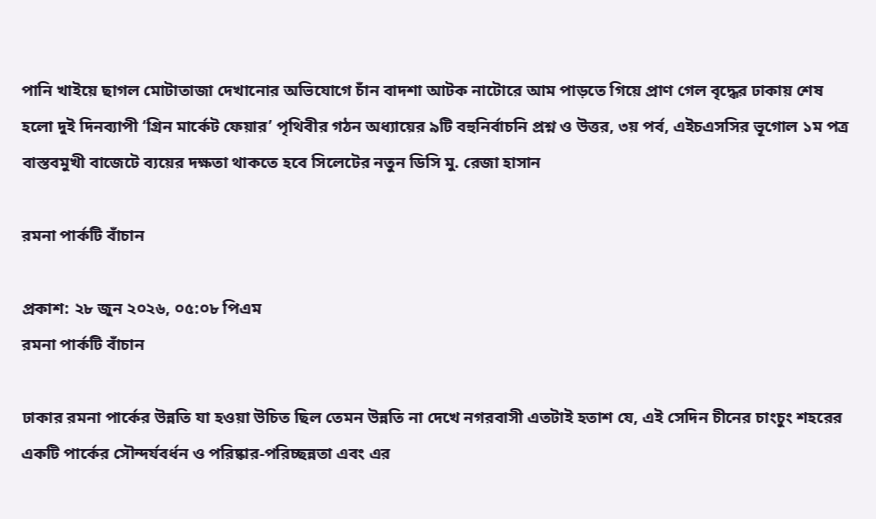পানি খাইয়ে ছাগল মোটাতাজা দেখানোর অভিযোগে চাঁন বাদশা আটক নাটোরে আম পাড়তে গিয়ে প্রাণ গেল বৃদ্ধের ঢাকায় শেষ হলো দুই দিনব্যাপী ‘গ্রিন মার্কেট ফেয়ার’ পৃথিবীর গঠন অধ্যায়ের ৯টি বহুনির্বাচনি প্রশ্ন ও উত্তর, ৩য় পর্ব, এইচএসসির ভূগোল ১ম পত্র বাস্তবমুখী বাজেটে ব্যয়ের দক্ষতা থাকতে হবে সিলেটের নতুন ডিসি মু. রেজা হাসান

রমনা পার্কটি বাঁচান

প্রকাশ: ২৮ জুন ২০২৬, ০৫:০৮ পিএম
রমনা পার্কটি বাঁচান

ঢাকার রমনা পার্কের উন্নতি যা হওয়া উচিত ছিল তেমন উন্নতি না দেখে নগরবাসী এতটাই হতাশ যে, এই সেদিন চীনের চাংচুং শহরের একটি পার্কের সৌন্দর্যবর্ধন ও পরিষ্কার-পরিচ্ছন্নতা এবং এর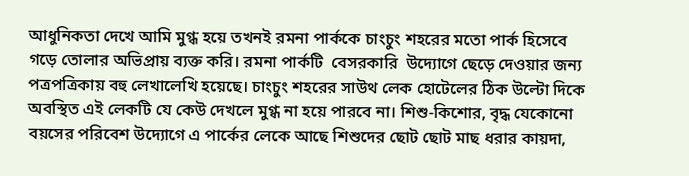আধুনিকতা দেখে আমি মুগ্ধ হয়ে তখনই রমনা পার্ককে চাংচুং শহরের মতো পার্ক হিসেবে  গড়ে তোলার অভিপ্রায় ব্যক্ত করি। রমনা পার্কটি  বেসরকারি  উদ্যোগে ছেড়ে দেওয়ার জন্য পত্রপত্রিকায় বহু লেখালেখি হয়েছে। চাংচুং শহরের সাউথ লেক হোটেলের ঠিক উল্টো দিকে অবস্থিত এই লেকটি যে কেউ দেখলে মুগ্ধ না হয়ে পারবে না। শিশু-কিশোর, বৃদ্ধ যেকোনো বয়সের পরিবেশ উদ্যোগে এ পার্কের লেকে আছে শিশুদের ছোট ছোট মাছ ধরার কায়দা,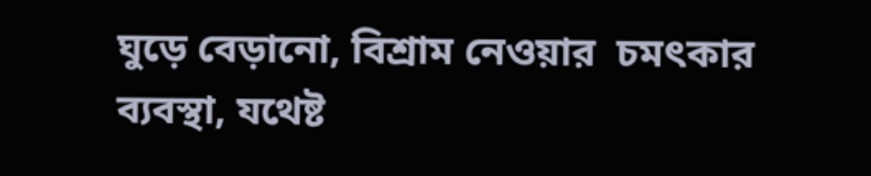ঘুড়ে বেড়ানো, বিশ্রাম নেওয়ার  চমৎকার ব্যবস্থা, যথেষ্ট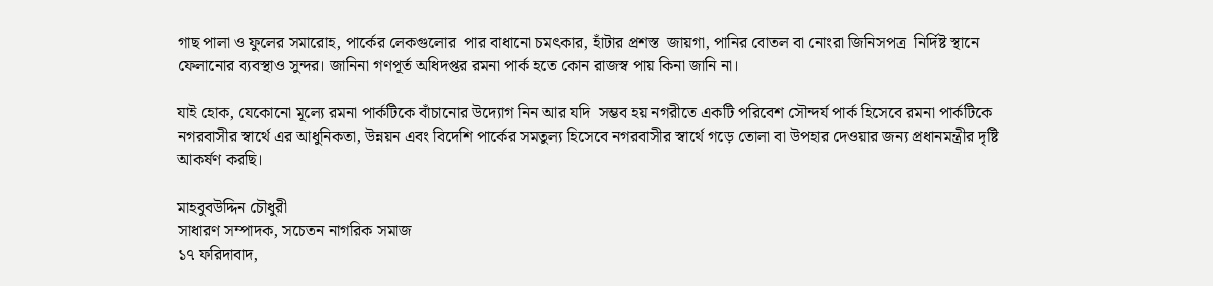গাছ পালা ও ফুলের সমারোহ, পার্কের লেকগুলোর  পার বাধানো চমৎকার, হাঁটার প্রশস্ত  জায়গা, পানির বোতল বা নোংরা জিনিসপত্র  নির্দিষ্ট স্থানে ফেলানোর ব্যবস্থাও সুন্দর। জানিনা গণপূর্ত অধিদপ্তর রমনা পার্ক হতে কোন রাজস্ব পায় কিনা জানি না।

যাই হোক, যেকোনো মূল্যে রমনা পার্কটিকে বাঁচানোর উদ্যোগ নিন আর যদি  সম্ভব হয় নগরীতে একটি পরিবেশ সৌন্দর্য পার্ক হিসেবে রমনা পার্কটিকে নগরবাসীর স্বার্থে এর আধুনিকতা, উন্নয়ন এবং বিদেশি পার্কের সমতুল্য হিসেবে নগরবাসীর স্বার্থে গড়ে তোলা বা উপহার দেওয়ার জন্য প্রধানমন্ত্রীর দৃষ্টি আকর্ষণ করছি।

মাহবুবউদ্দিন চৌধুরী
সাধারণ সম্পাদক, সচেতন নাগরিক সমাজ
১৭ ফরিদাবাদ,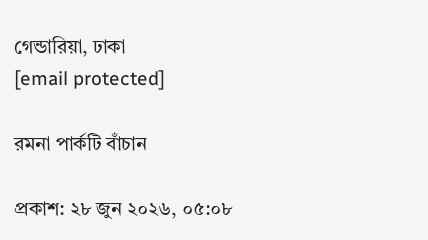গেন্ডারিয়া, ঢাকা
[email protected]

রমনা পার্কটি বাঁচান

প্রকাশ: ২৮ জুন ২০২৬, ০৫:০৮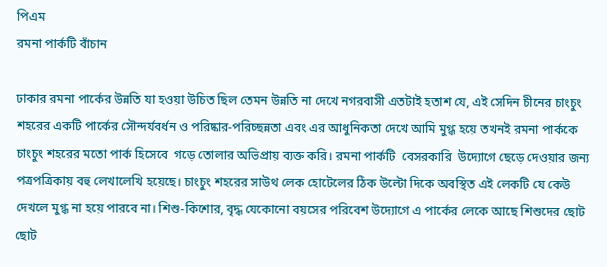পিএম
রমনা পার্কটি বাঁচান

ঢাকার রমনা পার্কের উন্নতি যা হওয়া উচিত ছিল তেমন উন্নতি না দেখে নগরবাসী এতটাই হতাশ যে, এই সেদিন চীনের চাংচুং শহরের একটি পার্কের সৌন্দর্যবর্ধন ও পরিষ্কার-পরিচ্ছন্নতা এবং এর আধুনিকতা দেখে আমি মুগ্ধ হয়ে তখনই রমনা পার্ককে চাংচুং শহরের মতো পার্ক হিসেবে  গড়ে তোলার অভিপ্রায় ব্যক্ত করি। রমনা পার্কটি  বেসরকারি  উদ্যোগে ছেড়ে দেওয়ার জন্য পত্রপত্রিকায় বহু লেখালেখি হয়েছে। চাংচুং শহরের সাউথ লেক হোটেলের ঠিক উল্টো দিকে অবস্থিত এই লেকটি যে কেউ দেখলে মুগ্ধ না হয়ে পারবে না। শিশু-কিশোর, বৃদ্ধ যেকোনো বয়সের পরিবেশ উদ্যোগে এ পার্কের লেকে আছে শিশুদের ছোট ছোট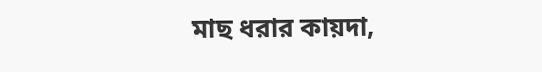মাছ ধরার কায়দা,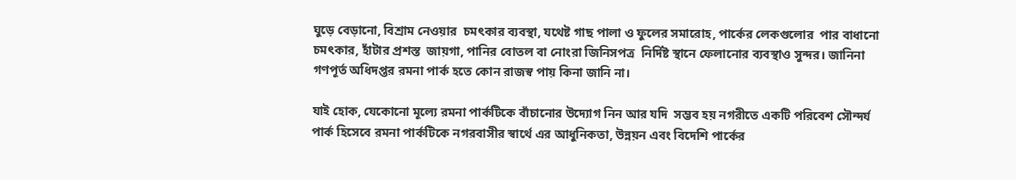ঘুড়ে বেড়ানো, বিশ্রাম নেওয়ার  চমৎকার ব্যবস্থা, যথেষ্ট গাছ পালা ও ফুলের সমারোহ, পার্কের লেকগুলোর  পার বাধানো চমৎকার, হাঁটার প্রশস্ত  জায়গা, পানির বোতল বা নোংরা জিনিসপত্র  নির্দিষ্ট স্থানে ফেলানোর ব্যবস্থাও সুন্দর। জানিনা গণপূর্ত অধিদপ্তর রমনা পার্ক হতে কোন রাজস্ব পায় কিনা জানি না।

যাই হোক, যেকোনো মূল্যে রমনা পার্কটিকে বাঁচানোর উদ্যোগ নিন আর যদি  সম্ভব হয় নগরীতে একটি পরিবেশ সৌন্দর্য পার্ক হিসেবে রমনা পার্কটিকে নগরবাসীর স্বার্থে এর আধুনিকতা, উন্নয়ন এবং বিদেশি পার্কের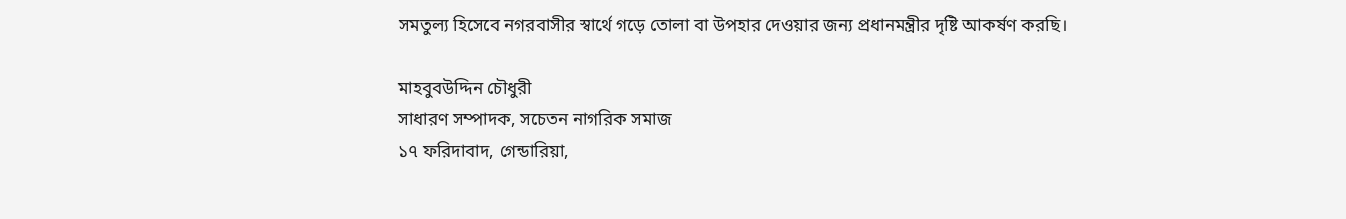সমতুল্য হিসেবে নগরবাসীর স্বার্থে গড়ে তোলা বা উপহার দেওয়ার জন্য প্রধানমন্ত্রীর দৃষ্টি আকর্ষণ করছি।

মাহবুবউদ্দিন চৌধুরী
সাধারণ সম্পাদক, সচেতন নাগরিক সমাজ
১৭ ফরিদাবাদ, গেন্ডারিয়া,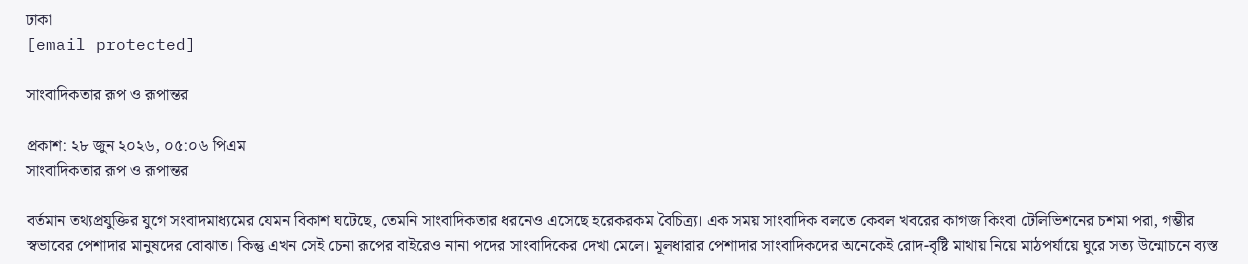ঢাকা
[email protected]

সাংবাদিকতার রূপ ও রূপান্তর

প্রকাশ: ২৮ জুন ২০২৬, ০৫:০৬ পিএম
সাংবাদিকতার রূপ ও রূপান্তর

বর্তমান তথ্যপ্রযুক্তির যুগে সংবাদমাধ্যমের যেমন বিকাশ ঘটেছে, তেমনি সাংবাদিকতার ধরনেও এসেছে হরেকরকম বৈচিত্র্য। এক সময় সাংবাদিক বলতে কেবল খবরের কাগজ কিংবা টেলিভিশনের চশমা পরা, গম্ভীর স্বভাবের পেশাদার মানুষদের বোঝাত। কিন্তু এখন সেই চেনা রূপের বাইরেও নানা পদের সাংবাদিকের দেখা মেলে। মূলধারার পেশাদার সাংবাদিকদের অনেকেই রোদ-বৃষ্টি মাথায় নিয়ে মাঠপর্যায়ে ঘুরে সত্য উন্মোচনে ব্যস্ত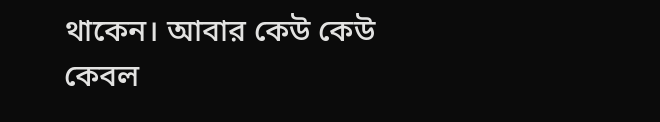থাকেন। আবার কেউ কেউ কেবল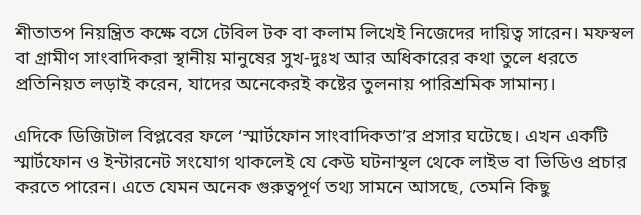শীতাতপ নিয়ন্ত্রিত কক্ষে বসে টেবিল টক বা কলাম লিখেই নিজেদের দায়িত্ব সারেন। মফস্বল বা গ্রামীণ সাংবাদিকরা স্থানীয় মানুষের সুখ-দুঃখ আর অধিকারের কথা তুলে ধরতে প্রতিনিয়ত লড়াই করেন, যাদের অনেকেরই কষ্টের তুলনায় পারিশ্রমিক সামান্য।

এদিকে ডিজিটাল বিপ্লবের ফলে ‘স্মার্টফোন সাংবাদিকতা’র প্রসার ঘটেছে। এখন একটি স্মার্টফোন ও ইন্টারনেট সংযোগ থাকলেই যে কেউ ঘটনাস্থল থেকে লাইভ বা ভিডিও প্রচার করতে পারেন। এতে যেমন অনেক গুরুত্বপূর্ণ তথ্য সামনে আসছে, তেমনি কিছু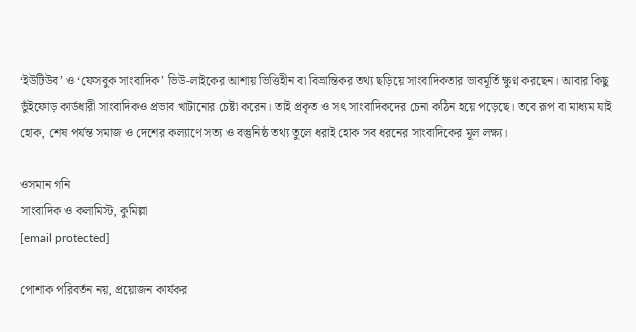‘ইউটিউব’ ও ‘ফেসবুক সাংবাদিক’ ভিউ-লাইকের আশায় ভিত্তিহীন বা বিভ্রান্তিকর তথ্য ছড়িয়ে সাংবাদিকতার ভাবমূর্তি ক্ষুণ্ন করছেন। আবার কিছু ভুঁইফোড় কার্ডধারী সাংবাদিকও প্রভাব খাটানোর চেষ্টা করেন। তাই প্রকৃত ও সৎ সাংবাদিকদের চেনা কঠিন হয়ে পড়েছে। তবে রূপ বা মাধ্যম যাই হোক, শেষ পর্যন্ত সমাজ ও দেশের কল্যাণে সত্য ও বস্তুনিষ্ঠ তথ্য তুলে ধরাই হোক সব ধরনের সাংবাদিকের মূল লক্ষ্য।

ওসমান গনি
সাংবাদিক ও কলামিস্ট, কুমিল্লা
[email protected]

পোশাক পরিবর্তন নয়, প্রয়োজন কার্যকর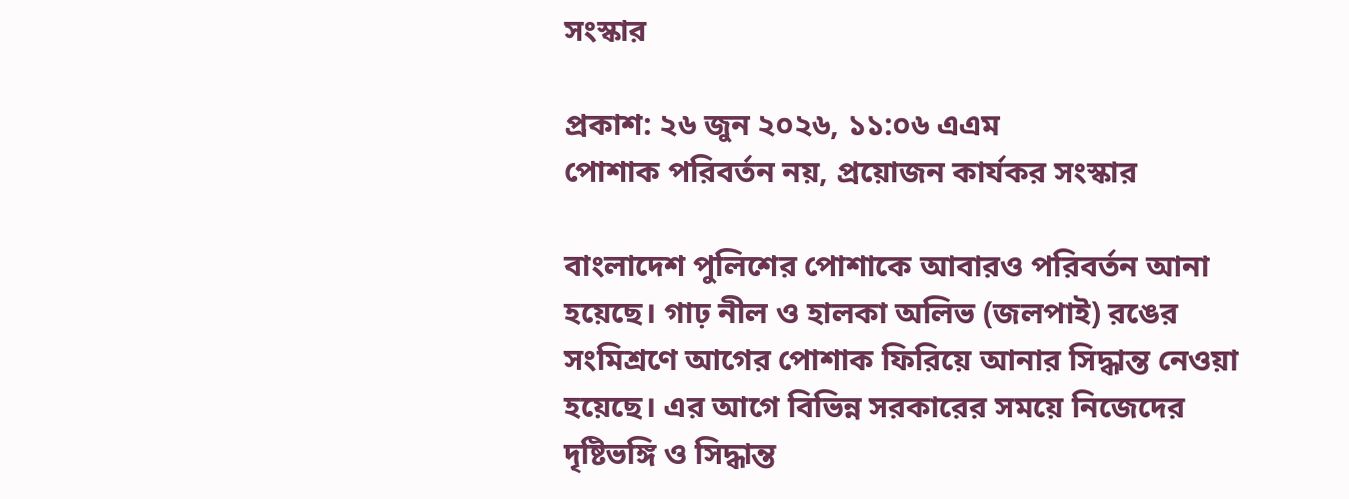সংস্কার

প্রকাশ: ২৬ জুন ২০২৬, ১১:০৬ এএম
পোশাক পরিবর্তন নয়, প্রয়োজন কার্যকর সংস্কার

বাংলাদেশ পুলিশের পোশাকে আবারও পরিবর্তন আনা হয়েছে। গাঢ় নীল ও হালকা অলিভ (জলপাই) রঙের সংমিশ্রণে আগের পোশাক ফিরিয়ে আনার সিদ্ধান্ত নেওয়া হয়েছে। এর আগে বিভিন্ন সরকারের সময়ে নিজেদের দৃষ্টিভঙ্গি ও সিদ্ধান্ত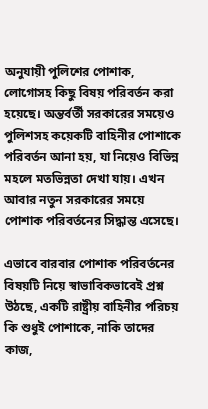অনুযায়ী পুলিশের পোশাক, লোগোসহ কিছু বিষয় পরিবর্তন করা হয়েছে। অন্তর্বর্তী সরকারের সময়েও পুলিশসহ কয়েকটি বাহিনীর পোশাকে পরিবর্তন আনা হয়, যা নিয়েও বিভিন্ন মহলে মতভিন্নতা দেখা যায়। এখন আবার নতুন সরকারের সময়ে পোশাক পরিবর্তনের সিদ্ধান্ত এসেছে।

এভাবে বারবার পোশাক পরিবর্তনের বিষয়টি নিয়ে স্বাভাবিকভাবেই প্রশ্ন উঠছে, একটি রাষ্ট্রীয় বাহিনীর পরিচয় কি শুধুই পোশাকে, নাকি তাদের কাজ,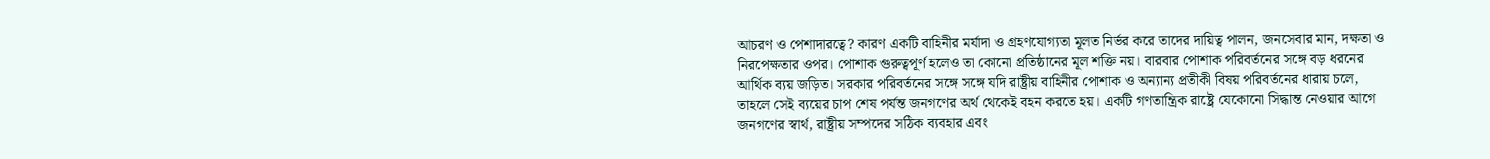আচরণ ও পেশাদারত্বে? কারণ একটি বাহিনীর মর্যাদা ও গ্রহণযোগ্যতা মূলত নির্ভর করে তাদের দায়িত্ব পালন, জনসেবার মান, দক্ষতা ও নিরপেক্ষতার ওপর। পোশাক গুরুত্বপূর্ণ হলেও তা কোনো প্রতিষ্ঠানের মূল শক্তি নয়। বারবার পোশাক পরিবর্তনের সঙ্গে বড় ধরনের আর্থিক ব্যয় জড়িত। সরকার পরিবর্তনের সঙ্গে সঙ্গে যদি রাষ্ট্রীয় বাহিনীর পোশাক ও অন্যান্য প্রতীকী বিষয় পরিবর্তনের ধারায় চলে, তাহলে সেই ব্যয়ের চাপ শেষ পর্যন্ত জনগণের অর্থ থেকেই বহন করতে হয়। একটি গণতান্ত্রিক রাষ্ট্রে যেকোনো সিদ্ধান্ত নেওয়ার আগে জনগণের স্বার্থ, রাষ্ট্রীয় সম্পদের সঠিক ব্যবহার এবং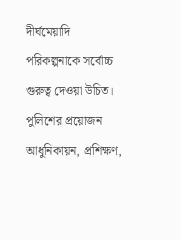দীর্ঘমেয়াদি পরিকল্পনাকে সর্বোচ্চ গুরুত্ব দেওয়া উচিত। পুলিশের প্রয়োজন আধুনিকায়ন, প্রশিক্ষণ,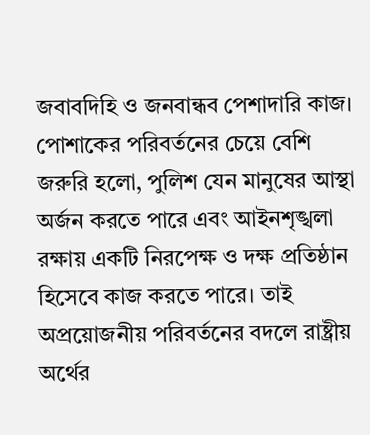জবাবদিহি ও জনবান্ধব পেশাদারি কাজ। পোশাকের পরিবর্তনের চেয়ে বেশি জরুরি হলো, পুলিশ যেন মানুষের আস্থা অর্জন করতে পারে এবং আইনশৃঙ্খলা রক্ষায় একটি নিরপেক্ষ ও দক্ষ প্রতিষ্ঠান হিসেবে কাজ করতে পারে। তাই অপ্রয়োজনীয় পরিবর্তনের বদলে রাষ্ট্রীয় অর্থের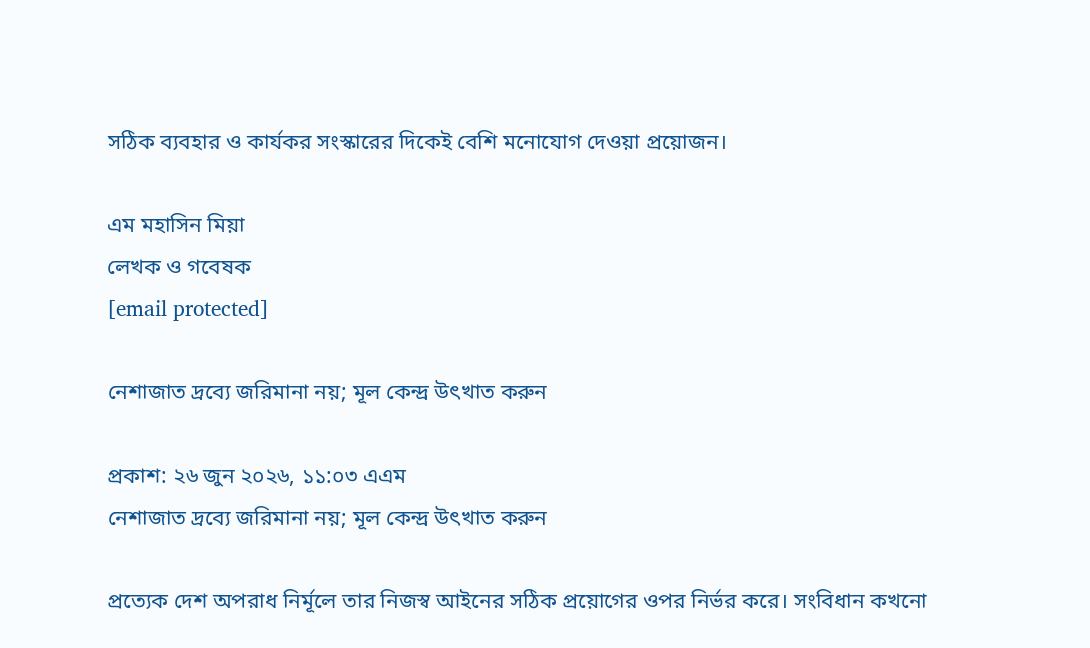সঠিক ব্যবহার ও কার্যকর সংস্কারের দিকেই বেশি মনোযোগ দেওয়া প্রয়োজন।

এম মহাসিন মিয়া
লেখক ও গবেষক
[email protected]

নেশাজাত দ্রব্যে জরিমানা নয়; মূল কেন্দ্র উৎখাত করুন

প্রকাশ: ২৬ জুন ২০২৬, ১১:০৩ এএম
নেশাজাত দ্রব্যে জরিমানা নয়; মূল কেন্দ্র উৎখাত করুন

প্রত্যেক দেশ অপরাধ নির্মূলে তার নিজস্ব আইনের সঠিক প্রয়োগের ওপর নির্ভর করে। সংবিধান কখনো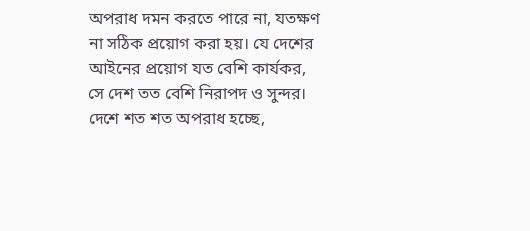অপরাধ দমন করতে পারে না, যতক্ষণ না সঠিক প্রয়োগ করা হয়। যে দেশের আইনের প্রয়োগ যত বেশি কার্যকর, সে দেশ তত বেশি নিরাপদ ও সুন্দর। দেশে শত শত অপরাধ হচ্ছে,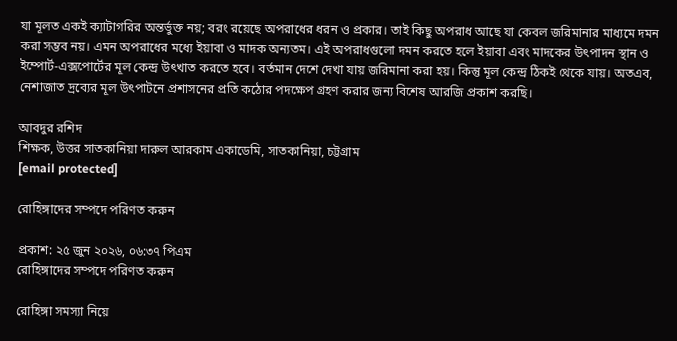যা মূলত একই ক্যাটাগরির অন্তর্ভুক্ত নয়; বরং রয়েছে অপরাধের ধরন ও প্রকার। তাই কিছু অপরাধ আছে যা কেবল জরিমানার মাধ্যমে দমন করা সম্ভব নয়। এমন অপরাধের মধ্যে ইয়াবা ও মাদক অন্যতম। এই অপরাধগুলো দমন করতে হলে ইয়াবা এবং মাদকের উৎপাদন স্থান ও ইম্পোর্ট-এক্সপোর্টের মূল কেন্দ্র উৎখাত করতে হবে। বর্তমান দেশে দেখা যায় জরিমানা করা হয়। কিন্তু মূল কেন্দ্র ঠিকই থেকে যায়। অতএব, নেশাজাত দ্রব্যের মূল উৎপাটনে প্রশাসনের প্রতি কঠোর পদক্ষেপ গ্রহণ করার জন্য বিশেষ আরজি প্রকাশ করছি।

আবদুর রশিদ
শিক্ষক, উত্তর সাতকানিয়া দারুল আরকাম একাডেমি, সাতকানিয়া, চট্টগ্রাম
[email protected]

রোহিঙ্গাদের সম্পদে পরিণত করুন

প্রকাশ: ২৫ জুন ২০২৬, ০৬:৩৭ পিএম
রোহিঙ্গাদের সম্পদে পরিণত করুন

রোহিঙ্গা সমস্যা নিয়ে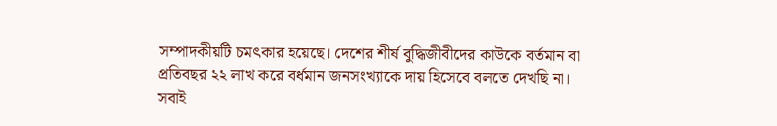সম্পাদকীয়টি চমৎকার হয়েছে। দেশের শীর্ষ বুদ্ধিজীবীদের কাউকে বর্তমান বা প্রতিবছর ২২ লাখ করে বর্ধমান জনসংখ্যাকে দায় হিসেবে বলতে দেখছি না। সবাই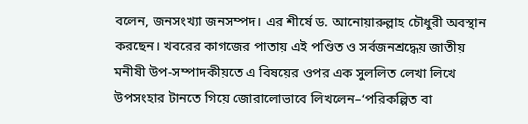বলেন, জনসংখ্যা জনসম্পদ। এর শীর্ষে ড. আনোয়ারুল্লাহ চৌধুরী অবস্থান করছেন। খবরের কাগজের পাতায় এই পণ্ডিত ও সর্বজনশ্রদ্ধেয় জাতীয় মনীষী উপ-সম্পাদকীয়তে এ বিষয়ের ওপর এক সুললিত লেখা লিখে উপসংহার টানতে গিয়ে জোরালোভাবে লিখলেন–‘পরিকল্পিত বা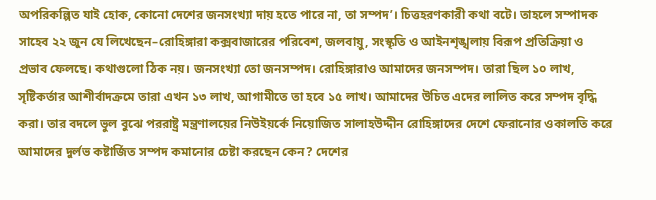অপরিকল্পিত যাই হোক, কোনো দেশের জনসংখ্যা দায় হতে পারে না, তা সম্পদ’। চিত্তহরণকারী কথা বটে। তাহলে সম্পাদক সাহেব ২২ জুন যে লিখেছেন–রোহিঙ্গারা কক্সবাজারের পরিবেশ, জলবায়ু, সংস্কৃতি ও আইনশৃঙ্খলায় বিরূপ প্রতিক্রিয়া ও প্রভাব ফেলছে। কথাগুলো ঠিক নয়। জনসংখ্যা তো জনসম্পদ। রোহিঙ্গারাও আমাদের জনসম্পদ। তারা ছিল ১০ লাখ, সৃষ্টিকর্তার আশীর্বাদক্রমে তারা এখন ১৩ লাখ, আগামীতে তা হবে ১৫ লাখ। আমাদের উচিত এদের লালিত করে সম্পদ বৃদ্ধি করা। তার বদলে ভুল বুঝে পররাষ্ট্র মন্ত্রণালয়ের নিউইয়র্কে নিয়োজিত সালাহউদ্দীন রোহিঙ্গাদের দেশে ফেরানোর ওকালতি করে আমাদের দুর্লভ কষ্টার্জিত সম্পদ কমানোর চেষ্টা করছেন কেন? দেশের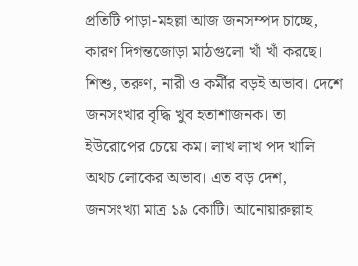প্রতিটি পাড়া-মহল্লা আজ জনসম্পদ চাচ্ছে, কারণ দিগন্তজোড়া মাঠগুলো খাঁ খাঁ করছে। শিশু, তরুণ, নারী ও কর্মীর বড়ই অভাব। দেশে জনসংখার বৃদ্ধি খুব হতাশাজনক। তা ইউরোপের চেয়ে কম। লাখ লাখ পদ খালি অথচ লোকের অভাব। এত বড় দেশ, জনসংখ্যা মাত্র ১৯ কোটি। আনোয়ারুল্লাহ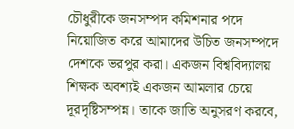চৌধুরীকে জনসম্পদ কমিশনার পদে নিয়োজিত করে আমাদের উচিত জনসম্পদে দেশকে ভরপুর করা। একজন বিশ্ববিদ্যালয় শিক্ষক অবশ্যই একজন আমলার চেয়ে দূরদৃষ্টিসম্পন্ন। তাকে জাতি অনুসরণ করবে,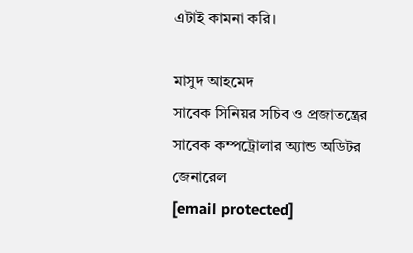এটাই কামনা করি।

মাসুদ আহমেদ
সাবেক সিনিয়র সচিব ও প্রজাতন্ত্রের সাবেক কম্পট্রোলার অ্যান্ড অডিটর জেনারেল
[email protected]